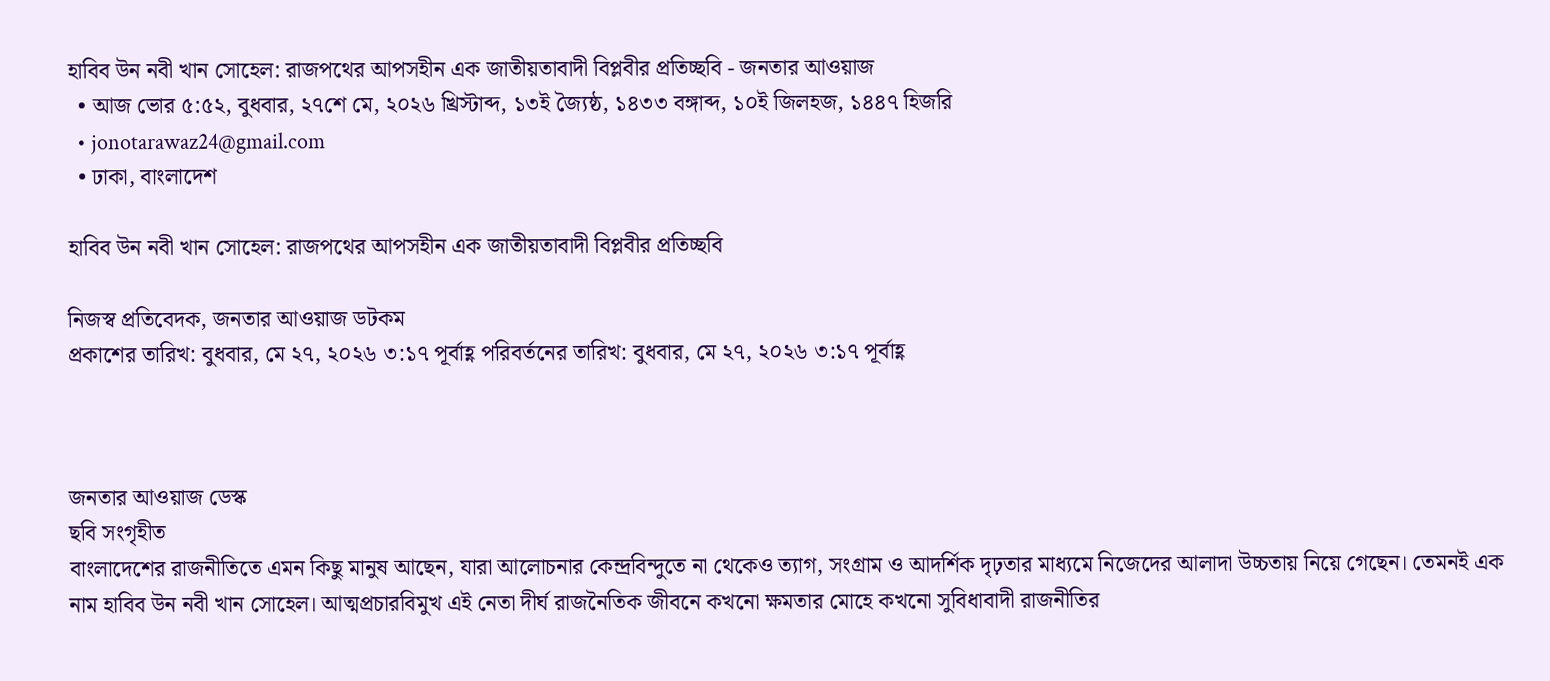হাবিব উন নবী খান সোহেল: রাজপথের আপসহীন এক জাতীয়তাবাদী বিপ্লবীর প্রতিচ্ছবি - জনতার আওয়াজ
  • আজ ভোর ৫:৫২, বুধবার, ২৭শে মে, ২০২৬ খ্রিস্টাব্দ, ১৩ই জ্যৈষ্ঠ, ১৪৩৩ বঙ্গাব্দ, ১০ই জিলহজ, ১৪৪৭ হিজরি
  • jonotarawaz24@gmail.com
  • ঢাকা, বাংলাদেশ

হাবিব উন নবী খান সোহেল: রাজপথের আপসহীন এক জাতীয়তাবাদী বিপ্লবীর প্রতিচ্ছবি

নিজস্ব প্রতিবেদক, জনতার আওয়াজ ডটকম
প্রকাশের তারিখ: বুধবার, মে ২৭, ২০২৬ ৩:১৭ পূর্বাহ্ণ পরিবর্তনের তারিখ: বুধবার, মে ২৭, ২০২৬ ৩:১৭ পূর্বাহ্ণ



জনতার আওয়াজ ডেস্ক
ছবি সংগৃহীত
বাংলাদেশের রাজনীতিতে এমন কিছু মানুষ আছেন, যারা আলোচনার কেন্দ্রবিন্দুতে না থেকেও ত্যাগ, সংগ্রাম ও আদর্শিক দৃঢ়তার মাধ্যমে নিজেদের আলাদা উচ্চতায় নিয়ে গেছেন। তেমনই এক নাম হাবিব উন নবী খান সোহেল। আত্মপ্রচারবিমুখ এই নেতা দীর্ঘ রাজনৈতিক জীবনে কখনো ক্ষমতার মোহে কখনো সুবিধাবাদী রাজনীতির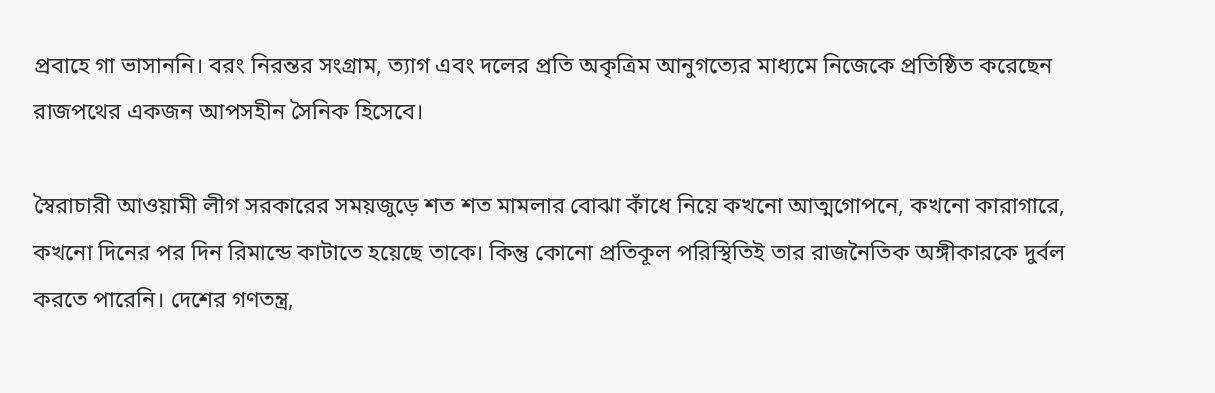প্রবাহে গা ভাসাননি। বরং নিরন্তর সংগ্রাম, ত্যাগ এবং দলের প্রতি অকৃত্রিম আনুগত্যের মাধ্যমে নিজেকে প্রতিষ্ঠিত করেছেন রাজপথের একজন আপসহীন সৈনিক হিসেবে।

স্বৈরাচারী আওয়ামী লীগ সরকারের সময়জুড়ে শত শত মামলার বোঝা কাঁধে নিয়ে কখনো আত্মগোপনে, কখনো কারাগারে, কখনো দিনের পর দিন রিমান্ডে কাটাতে হয়েছে তাকে। কিন্তু কোনো প্রতিকূল পরিস্থিতিই তার রাজনৈতিক অঙ্গীকারকে দুর্বল করতে পারেনি। দেশের গণতন্ত্র,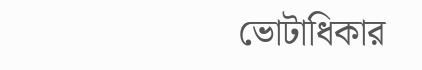ভোটাধিকার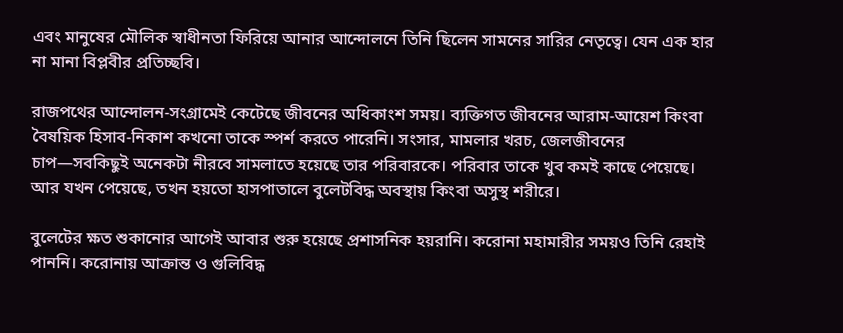এবং মানুষের মৌলিক স্বাধীনতা ফিরিয়ে আনার আন্দোলনে তিনি ছিলেন সামনের সারির নেতৃত্বে। যেন এক হার না মানা বিপ্লবীর প্রতিচ্ছবি।

রাজপথের আন্দোলন-সংগ্রামেই কেটেছে জীবনের অধিকাংশ সময়। ব্যক্তিগত জীবনের আরাম-আয়েশ কিংবা বৈষয়িক হিসাব-নিকাশ কখনো তাকে স্পর্শ করতে পারেনি। সংসার, মামলার খরচ, জেলজীবনের চাপ—সবকিছুই অনেকটা নীরবে সামলাতে হয়েছে তার পরিবারকে। পরিবার তাকে খুব কমই কাছে পেয়েছে। আর যখন পেয়েছে, তখন হয়তো হাসপাতালে বুলেটবিদ্ধ অবস্থায় কিংবা অসুস্থ শরীরে।

বুলেটের ক্ষত শুকানোর আগেই আবার শুরু হয়েছে প্রশাসনিক হয়রানি। করোনা মহামারীর সময়ও তিনি রেহাই পাননি। করোনায় আক্রান্ত ও গুলিবিদ্ধ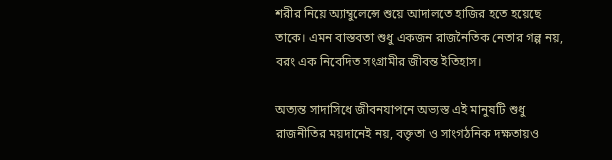শরীর নিয়ে অ্যাম্বুলেন্সে শুয়ে আদালতে হাজির হতে হয়েছে তাকে। এমন বাস্তবতা শুধু একজন রাজনৈতিক নেতার গল্প নয়, বরং এক নিবেদিত সংগ্রামীর জীবন্ত ইতিহাস।

অত্যন্ত সাদাসিধে জীবনযাপনে অভ্যস্ত এই মানুষটি শুধু রাজনীতির ময়দানেই নয়, বক্তৃতা ও সাংগঠনিক দক্ষতায়ও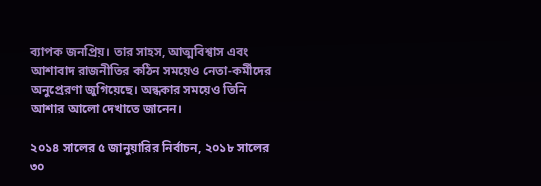ব্যাপক জনপ্রিয়। তার সাহস, আত্মবিশ্বাস এবং আশাবাদ রাজনীতির কঠিন সময়েও নেতা-কর্মীদের অনুপ্রেরণা জুগিয়েছে। অন্ধকার সময়েও তিনি আশার আলো দেখাতে জানেন।

২০১৪ সালের ৫ জানুয়ারির নির্বাচন, ২০১৮ সালের ৩০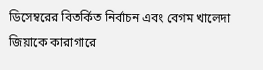ডিসেম্বরের বিতর্কিত নির্বাচন এবং বেগম খালেদা জিয়াকে কারাগারে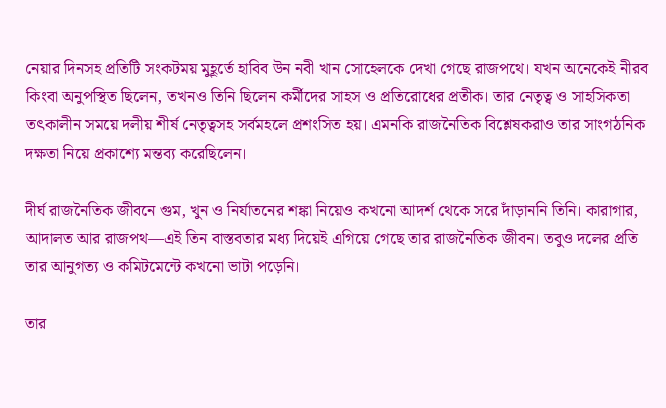নেয়ার দিনসহ প্রতিটি সংকটময় মুহূর্তে হাবিব উন নবী খান সোহেলকে দেখা গেছে রাজপথে। যখন অনেকেই নীরব কিংবা অনুপস্থিত ছিলেন, তখনও তিনি ছিলেন কর্মীদের সাহস ও প্রতিরোধের প্রতীক। তার নেতৃত্ব ও সাহসিকতা তৎকালীন সময়ে দলীয় শীর্ষ নেতৃত্বসহ সর্বমহলে প্রশংসিত হয়। এমনকি রাজনৈতিক বিশ্লেষকরাও তার সাংগঠনিক দক্ষতা নিয়ে প্রকাশ্যে মন্তব্য করেছিলেন।

দীর্ঘ রাজনৈতিক জীবনে গুম, খুন ও নির্যাতনের শঙ্কা নিয়েও কখনো আদর্শ থেকে সরে দাঁড়াননি তিনি। কারাগার, আদালত আর রাজপথ—এই তিন বাস্তবতার মধ্য দিয়েই এগিয়ে গেছে তার রাজনৈতিক জীবন। তবুও দলের প্রতি তার আনুগত্য ও কমিটমেন্টে কখনো ভাটা পড়েনি।

তার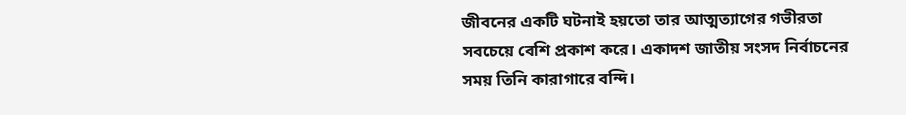জীবনের একটি ঘটনাই হয়তো তার আত্মত্যাগের গভীরতা সবচেয়ে বেশি প্রকাশ করে। একাদশ জাতীয় সংসদ নির্বাচনের সময় তিনি কারাগারে বন্দি।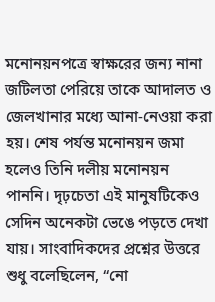মনোনয়নপত্রে স্বাক্ষরের জন্য নানা জটিলতা পেরিয়ে তাকে আদালত ও জেলখানার মধ্যে আনা-নেওয়া করা হয়। শেষ পর্যন্ত মনোনয়ন জমা হলেও তিনি দলীয় মনোনয়ন পাননি। দৃঢ়চেতা এই মানুষটিকেও সেদিন অনেকটা ভেঙে পড়তে দেখা যায়। সাংবাদিকদের প্রশ্নের উত্তরে শুধু বলেছিলেন, “নো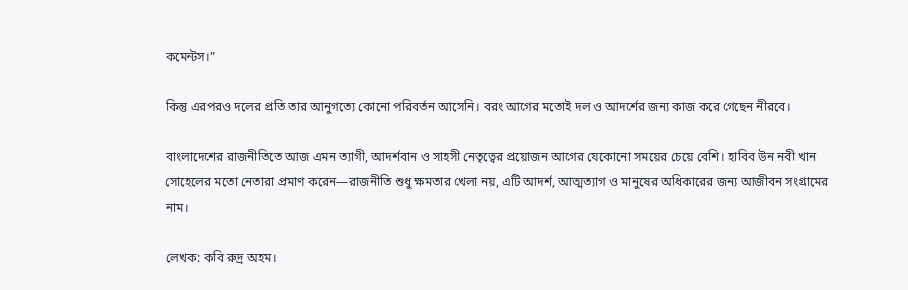কমেন্টস।”

কিন্তু এরপরও দলের প্রতি তার আনুগত্যে কোনো পরিবর্তন আসেনি। বরং আগের মতোই দল ও আদর্শের জন্য কাজ করে গেছেন নীরবে।

বাংলাদেশের রাজনীতিতে আজ এমন ত্যাগী, আদর্শবান ও সাহসী নেতৃত্বের প্রয়োজন আগের যেকোনো সময়ের চেয়ে বেশি। হাবিব উন নবী খান সোহেলের মতো নেতারা প্রমাণ করেন—রাজনীতি শুধু ক্ষমতার খেলা নয়, এটি আদর্শ, আত্মত্যাগ ও মানুষের অধিকারের জন্য আজীবন সংগ্রামের নাম।

লেখক: কবি রুদ্র অহম।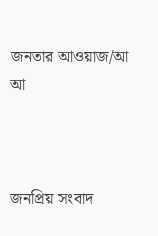জনতার আওয়াজ/আ আ



জনপ্রিয় সংবাদ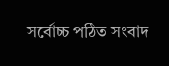সর্বোচ্চ পঠিত সংবাদ